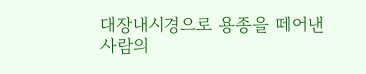대장내시경으로 용종을 떼어낸 사람의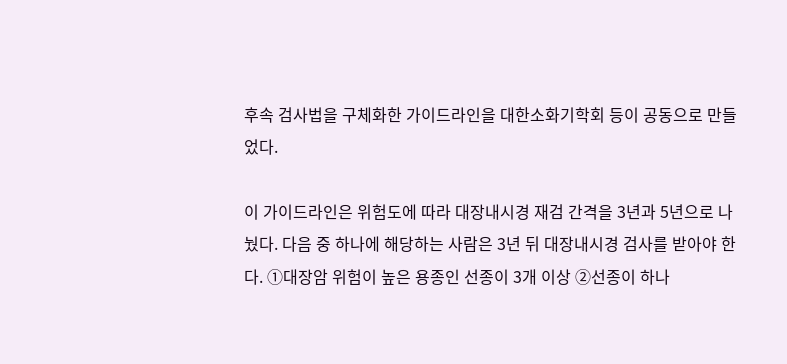후속 검사법을 구체화한 가이드라인을 대한소화기학회 등이 공동으로 만들었다.

이 가이드라인은 위험도에 따라 대장내시경 재검 간격을 3년과 5년으로 나눴다. 다음 중 하나에 해당하는 사람은 3년 뒤 대장내시경 검사를 받아야 한다. ①대장암 위험이 높은 용종인 선종이 3개 이상 ②선종이 하나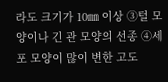라도 크기가 10㎜ 이상 ③털 모양이나 긴 관 모양의 선종 ④세포 모양이 많이 변한 고도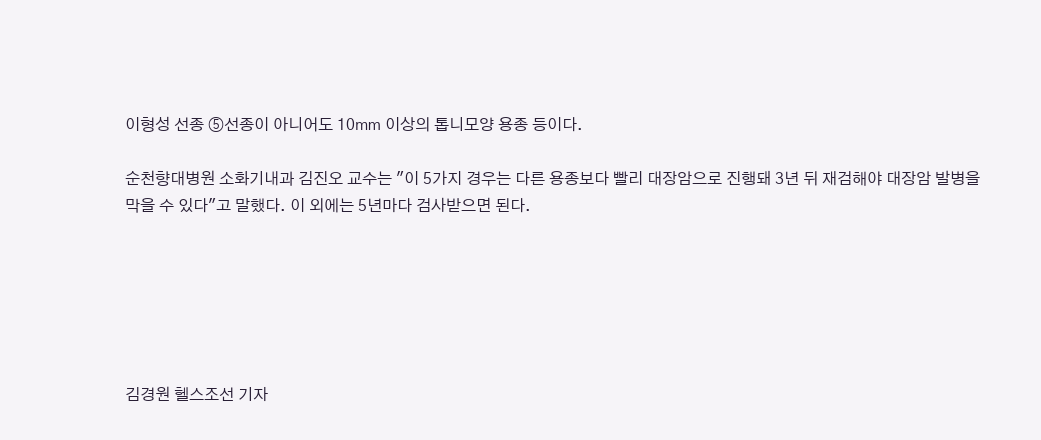이형성 선종 ⑤선종이 아니어도 10㎜ 이상의 톱니모양 용종 등이다.

순천향대병원 소화기내과 김진오 교수는 "이 5가지 경우는 다른 용종보다 빨리 대장암으로 진행돼 3년 뒤 재검해야 대장암 발병을 막을 수 있다"고 말했다. 이 외에는 5년마다 검사받으면 된다.






김경원 헬스조선 기자